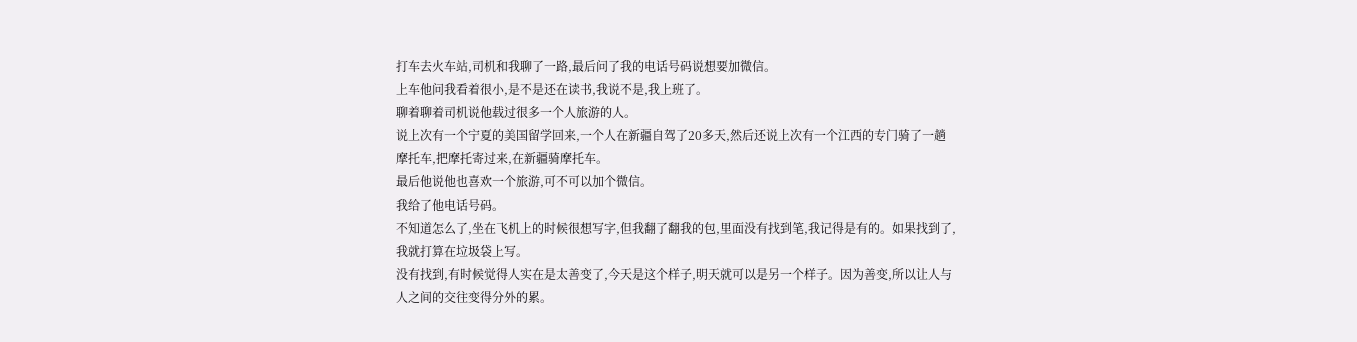打车去火车站,司机和我聊了一路,最后问了我的电话号码说想要加微信。
上车他问我看着很小,是不是还在读书,我说不是,我上班了。
聊着聊着司机说他载过很多一个人旅游的人。
说上次有一个宁夏的美国留学回来,一个人在新疆自驾了20多天,然后还说上次有一个江西的专门骑了一趟摩托车,把摩托寄过来,在新疆骑摩托车。
最后他说他也喜欢一个旅游,可不可以加个微信。
我给了他电话号码。
不知道怎么了,坐在飞机上的时候很想写字,但我翻了翻我的包,里面没有找到笔,我记得是有的。如果找到了,我就打算在垃圾袋上写。
没有找到,有时候觉得人实在是太善变了,今天是这个样子,明天就可以是另一个样子。因为善变,所以让人与人之间的交往变得分外的累。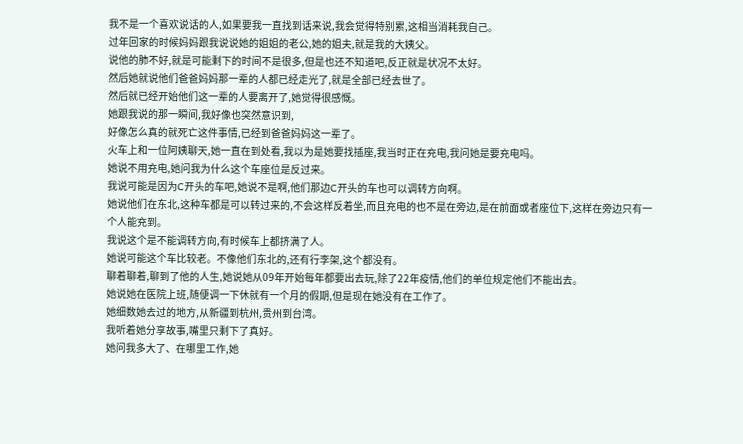我不是一个喜欢说话的人,如果要我一直找到话来说,我会觉得特别累,这相当消耗我自己。
过年回家的时候妈妈跟我说说她的姐姐的老公,她的姐夫,就是我的大姨父。
说他的肺不好,就是可能剩下的时间不是很多,但是也还不知道吧,反正就是状况不太好。
然后她就说他们爸爸妈妈那一辈的人都已经走光了,就是全部已经去世了。
然后就已经开始他们这一辈的人要离开了,她觉得很感慨。
她跟我说的那一瞬间,我好像也突然意识到,
好像怎么真的就死亡这件事情,已经到爸爸妈妈这一辈了。
火车上和一位阿姨聊天,她一直在到处看,我以为是她要找插座,我当时正在充电,我问她是要充电吗。
她说不用充电,她问我为什么这个车座位是反过来。
我说可能是因为C开头的车吧,她说不是啊,他们那边C开头的车也可以调转方向啊。
她说他们在东北,这种车都是可以转过来的,不会这样反着坐,而且充电的也不是在旁边,是在前面或者座位下,这样在旁边只有一个人能充到。
我说这个是不能调转方向,有时候车上都挤满了人。
她说可能这个车比较老。不像他们东北的,还有行李架,这个都没有。
聊着聊着,聊到了他的人生,她说她从09年开始每年都要出去玩,除了22年疫情,他们的单位规定他们不能出去。
她说她在医院上班,随便调一下休就有一个月的假期,但是现在她没有在工作了。
她细数她去过的地方,从新疆到杭州,贵州到台湾。
我听着她分享故事,嘴里只剩下了真好。
她问我多大了、在哪里工作,她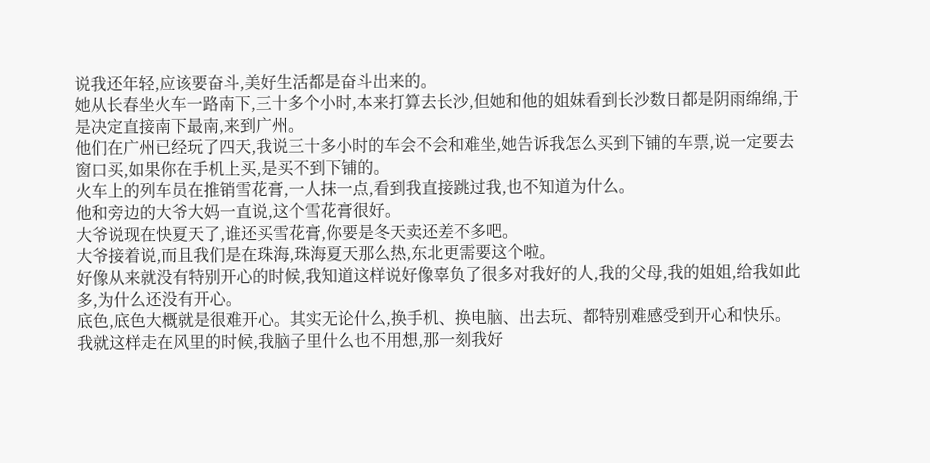说我还年轻,应该要奋斗,美好生活都是奋斗出来的。
她从长春坐火车一路南下,三十多个小时,本来打算去长沙,但她和他的姐妹看到长沙数日都是阴雨绵绵,于是决定直接南下最南,来到广州。
他们在广州已经玩了四天,我说三十多小时的车会不会和难坐,她告诉我怎么买到下铺的车票,说一定要去窗口买,如果你在手机上买,是买不到下铺的。
火车上的列车员在推销雪花膏,一人抹一点,看到我直接跳过我,也不知道为什么。
他和旁边的大爷大妈一直说,这个雪花膏很好。
大爷说现在快夏天了,谁还买雪花膏,你要是冬天卖还差不多吧。
大爷接着说,而且我们是在珠海,珠海夏天那么热,东北更需要这个啦。
好像从来就没有特别开心的时候,我知道这样说好像辜负了很多对我好的人,我的父母,我的姐姐,给我如此多,为什么还没有开心。
底色,底色大概就是很难开心。其实无论什么,换手机、换电脑、出去玩、都特别难感受到开心和快乐。
我就这样走在风里的时候,我脑子里什么也不用想,那一刻我好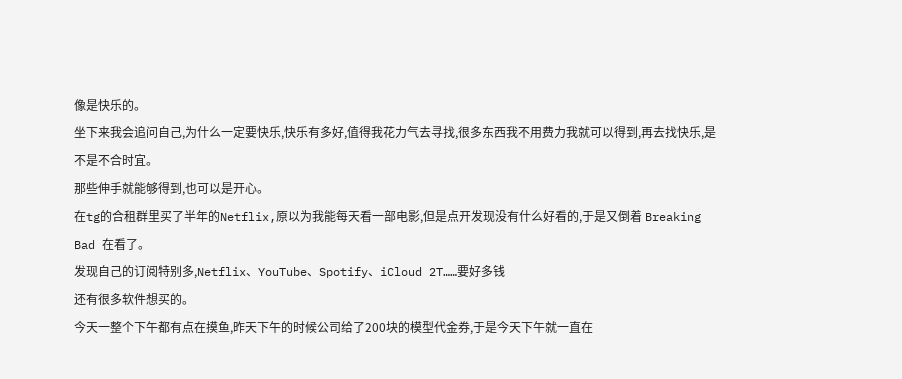像是快乐的。
坐下来我会追问自己,为什么一定要快乐,快乐有多好,值得我花力气去寻找,很多东西我不用费力我就可以得到,再去找快乐,是不是不合时宜。
那些伸手就能够得到,也可以是开心。
在tg的合租群里买了半年的Netflix,原以为我能每天看一部电影,但是点开发现没有什么好看的,于是又倒着 Breaking Bad 在看了。
发现自己的订阅特别多,Netflix、YouTube、Spotify、iCloud 2T……要好多钱
还有很多软件想买的。
今天一整个下午都有点在摸鱼,昨天下午的时候公司给了200块的模型代金券,于是今天下午就一直在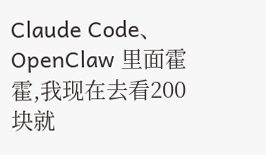Claude Code、OpenClaw 里面霍霍,我现在去看200块就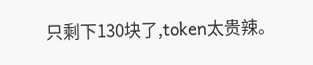只剩下130块了,token太贵辣。